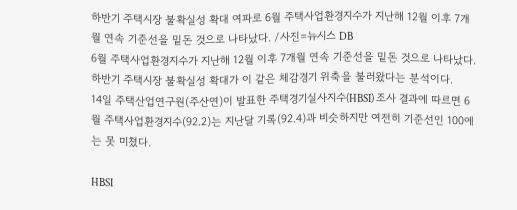하반기 주택시장 불확실성 확대 여파로 6월 주택사업환경지수가 지난해 12월 이후 7개월 연속 기준선을 밑돈 것으로 나타났다. /사진=뉴시스 DB
6월 주택사업환경지수가 지난해 12월 이후 7개월 연속 기준선을 밑돈 것으로 나타났다. 하반기 주택시장 불확실성 확대가 이 같은 체감경기 위축을 불러왔다는 분석이다.
14일 주택산업연구원(주산연)이 발표한 주택경기실사지수(HBSI) 조사 결과에 따르면 6월 주택사업환경지수(92.2)는 지난달 기록(92.4)과 비슷하지만 여전히 기준선인 100에는 못 미쳤다.

HBSI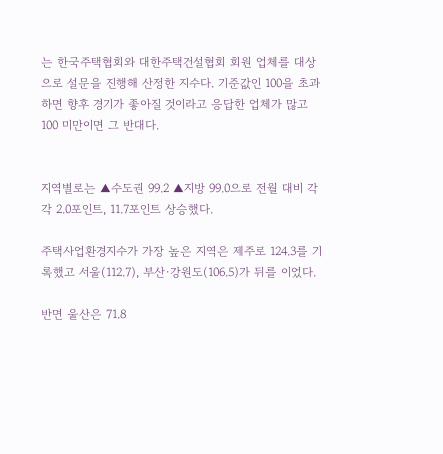는 한국주택협회와 대한주택건설협회 회원 업체를 대상으로 설문을 진행해 산정한 지수다. 기준값인 100을 초과하면 향후 경기가 좋아질 것이라고 응답한 업체가 많고 100 미만이면 그 반대다.


지역별로는 ▲수도권 99.2 ▲지방 99.0으로 전월 대비 각각 2.0포인트, 11.7포인트 상승했다.

주택사업환경지수가 가장 높은 지역은 제주로 124.3를 기록했고 서울(112.7), 부산·강원도(106.5)가 뒤를 이었다.

반면 울산은 71.8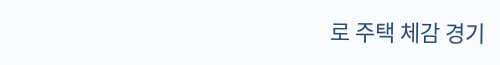로 주택 체감 경기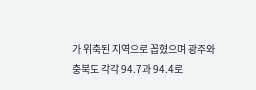가 위축된 지역으로 꼽혔으며 광주와 충북도 각각 94.7과 94.4로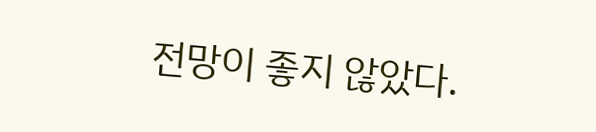전망이 좋지 않았다.